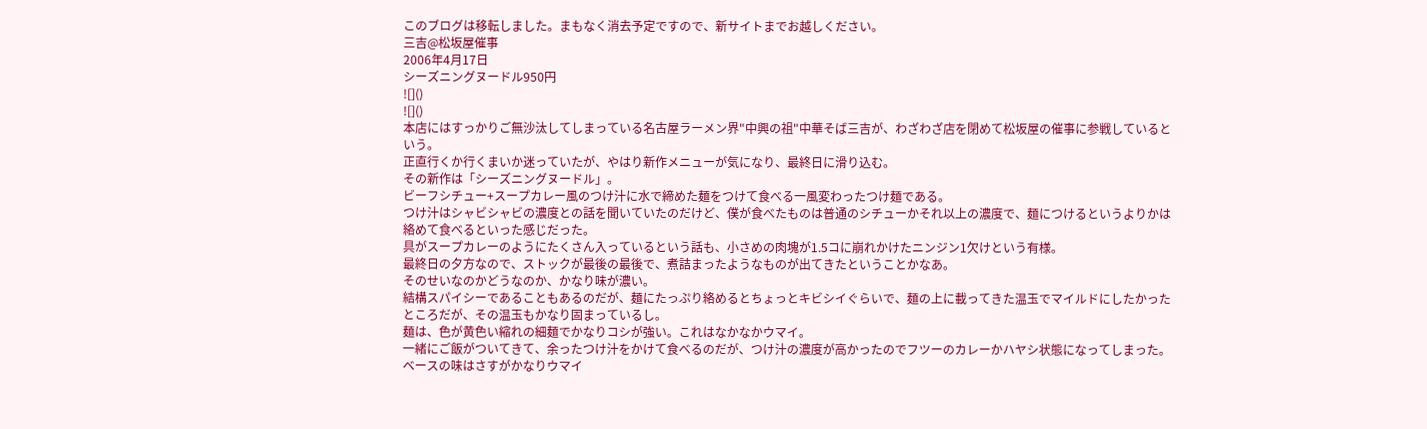このブログは移転しました。まもなく消去予定ですので、新サイトまでお越しください。
三吉@松坂屋催事
2006年4月17日
シーズニングヌードル950円
![]()
![]()
本店にはすっかりご無沙汰してしまっている名古屋ラーメン界"中興の祖"中華そば三吉が、わざわざ店を閉めて松坂屋の催事に参戦しているという。
正直行くか行くまいか迷っていたが、やはり新作メニューが気になり、最終日に滑り込む。
その新作は「シーズニングヌードル」。
ビーフシチュー+スープカレー風のつけ汁に水で締めた麺をつけて食べる一風変わったつけ麺である。
つけ汁はシャビシャビの濃度との話を聞いていたのだけど、僕が食べたものは普通のシチューかそれ以上の濃度で、麺につけるというよりかは絡めて食べるといった感じだった。
具がスープカレーのようにたくさん入っているという話も、小さめの肉塊が1.5コに崩れかけたニンジン1欠けという有様。
最終日の夕方なので、ストックが最後の最後で、煮詰まったようなものが出てきたということかなあ。
そのせいなのかどうなのか、かなり味が濃い。
結構スパイシーであることもあるのだが、麺にたっぷり絡めるとちょっとキビシイぐらいで、麺の上に載ってきた温玉でマイルドにしたかったところだが、その温玉もかなり固まっているし。
麺は、色が黄色い縮れの細麺でかなりコシが強い。これはなかなかウマイ。
一緒にご飯がついてきて、余ったつけ汁をかけて食べるのだが、つけ汁の濃度が高かったのでフツーのカレーかハヤシ状態になってしまった。
ベースの味はさすがかなりウマイ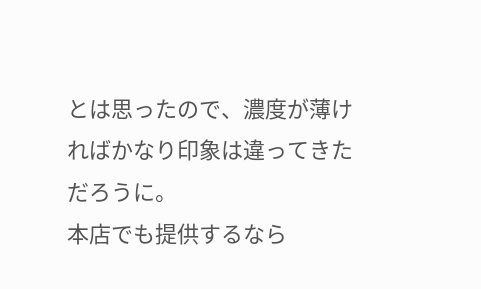とは思ったので、濃度が薄ければかなり印象は違ってきただろうに。
本店でも提供するなら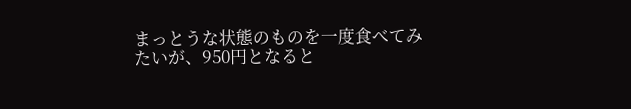まっとうな状態のものを一度食べてみたいが、950円となると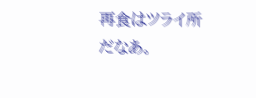再食はツライ所だなあ。